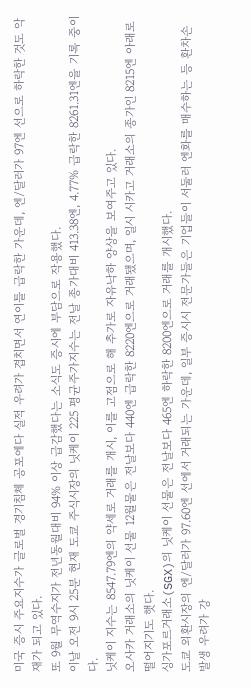미국 증시 주요지수가 글로벌 경기침체 공포에다 실적 우려가 겹치면서 연이틀 급락한 가운데, 엔/달러가 97엔 선으로 하락한 것도 악재가 되고 있다.
또 9월 무역수지가 전년동월대비 94% 이상 급감했다는 소식도 증시에 부담으로 작용했다.
이날 오전 9시 25분 현재 도쿄 주식시장의 닛케이 225 평균주가지수는 전날 종가대비 413.38엔, 4.77% 급락한 8261.31엔을 기록 중이다.
닛케이 지수는 8547.79엔의 약세로 거래를 개시, 이를 고점으로 해 추가로 자유낙하 양상을 보여주고 있다.
오사카 거래소의 닛케이 선물 12월물은 전날보다 440엔 급락한 8220엔으로 거래됐으며, 일시 시카고 거래소의 종가인 8215엔 아래로 떨어지기도 햇다.
싱가포르거래소(SGX)의 닛케이 선물은 전날보다 465엔 하락한 8200엔으로 거래를 개시했다.
도쿄 외환시장의 엔/달러가 97.60엔 선에서 거래되는 가운데, 일부 증시시 전문가들은 기업들이 서둘러 엔화를 매수하는 등 환차손 발생 우려가 강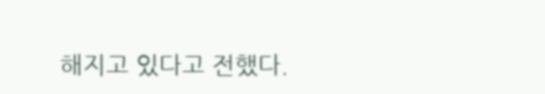해지고 있다고 전했다.